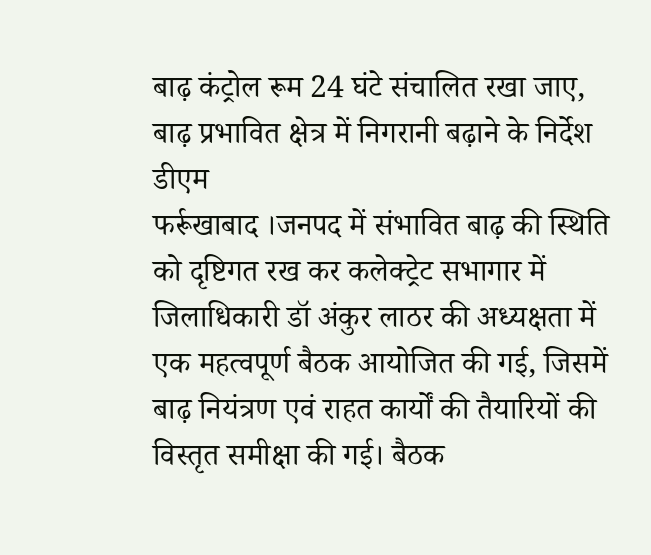बाढ़ कंट्रोल रूम 24 घंटे संचालित रखा जाए, बाढ़ प्रभावित क्षेत्र में निगरानी बढ़ाने के निर्देश डीएम
फर्रूखाबाद ।जनपद में संभावित बाढ़ की स्थिति को दृष्टिगत रख कर कलेक्ट्रेट सभागार में जिलाधिकारी डॉ अंकुर लाठर की अध्यक्षता में एक महत्वपूर्ण बैठक आयोजित की गई, जिसमें बाढ़ नियंत्रण एवं राहत कार्यों की तैयारियों की विस्तृत समीक्षा की गई। बैठक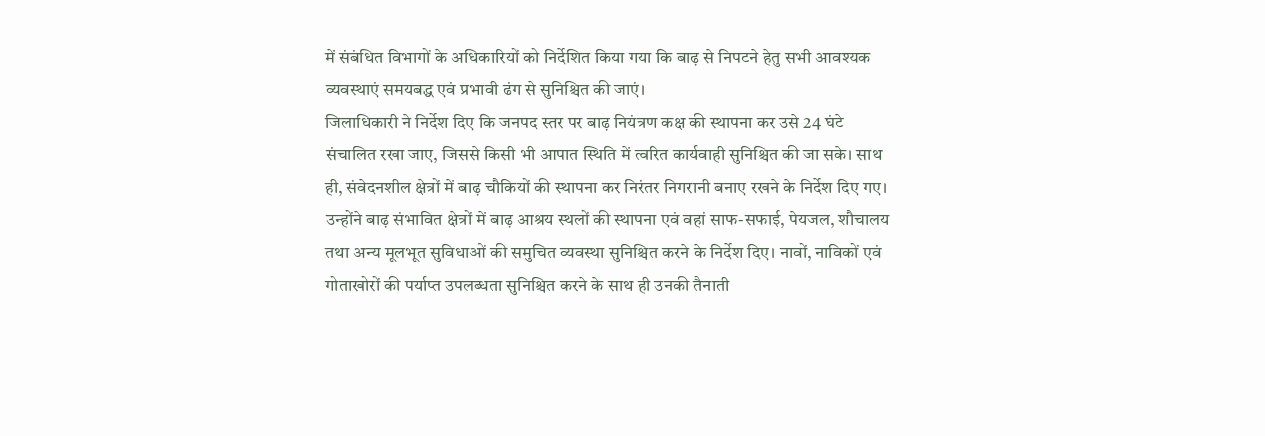में संबंधित विभागों के अधिकारियों को निर्देशित किया गया कि बाढ़ से निपटने हेतु सभी आवश्यक व्यवस्थाएं समयबद्ध एवं प्रभावी ढंग से सुनिश्चित की जाएं।
जिलाधिकारी ने निर्देश दिए कि जनपद स्तर पर बाढ़ नियंत्रण कक्ष की स्थापना कर उसे 24 घंटे संचालित रखा जाए, जिससे किसी भी आपात स्थिति में त्वरित कार्यवाही सुनिश्चित की जा सके। साथ ही, संवेदनशील क्षेत्रों में बाढ़ चौकियों की स्थापना कर निरंतर निगरानी बनाए रखने के निर्देश दिए गए।
उन्होंने बाढ़ संभावित क्षेत्रों में बाढ़ आश्रय स्थलों की स्थापना एवं वहां साफ-सफाई, पेयजल, शौचालय तथा अन्य मूलभूत सुविधाओं की समुचित व्यवस्था सुनिश्चित करने के निर्देश दिए। नावों, नाविकों एवं गोताखोरों की पर्याप्त उपलब्धता सुनिश्चित करने के साथ ही उनकी तैनाती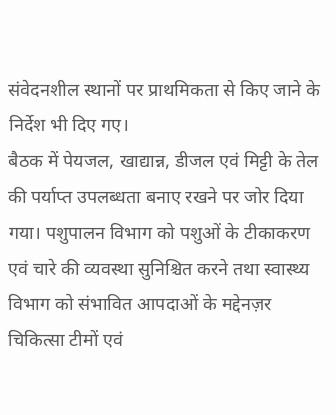संवेदनशील स्थानों पर प्राथमिकता से किए जाने के निर्देश भी दिए गए।
बैठक में पेयजल, खाद्यान्न, डीजल एवं मिट्टी के तेल की पर्याप्त उपलब्धता बनाए रखने पर जोर दिया गया। पशुपालन विभाग को पशुओं के टीकाकरण एवं चारे की व्यवस्था सुनिश्चित करने तथा स्वास्थ्य विभाग को संभावित आपदाओं के मद्देनज़र चिकित्सा टीमों एवं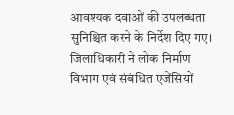आवश्यक दवाओं की उपलब्धता सुनिश्चित करने के निर्देश दिए गए।
जिलाधिकारी ने लोक निर्माण विभाग एवं संबंधित एजेंसियों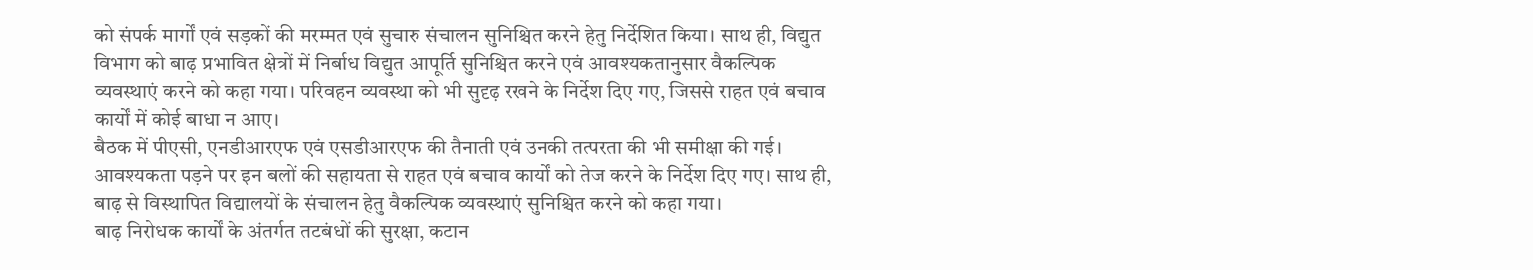को संपर्क मार्गों एवं सड़कों की मरम्मत एवं सुचारु संचालन सुनिश्चित करने हेतु निर्देशित किया। साथ ही, विद्युत विभाग को बाढ़ प्रभावित क्षेत्रों में निर्बाध विद्युत आपूर्ति सुनिश्चित करने एवं आवश्यकतानुसार वैकल्पिक व्यवस्थाएं करने को कहा गया। परिवहन व्यवस्था को भी सुदृढ़ रखने के निर्देश दिए गए, जिससे राहत एवं बचाव कार्यों में कोई बाधा न आए।
बैठक में पीएसी, एनडीआरएफ एवं एसडीआरएफ की तैनाती एवं उनकी तत्परता की भी समीक्षा की गई। आवश्यकता पड़ने पर इन बलों की सहायता से राहत एवं बचाव कार्यों को तेज करने के निर्देश दिए गए। साथ ही, बाढ़ से विस्थापित विद्यालयों के संचालन हेतु वैकल्पिक व्यवस्थाएं सुनिश्चित करने को कहा गया।
बाढ़ निरोधक कार्यों के अंतर्गत तटबंधों की सुरक्षा, कटान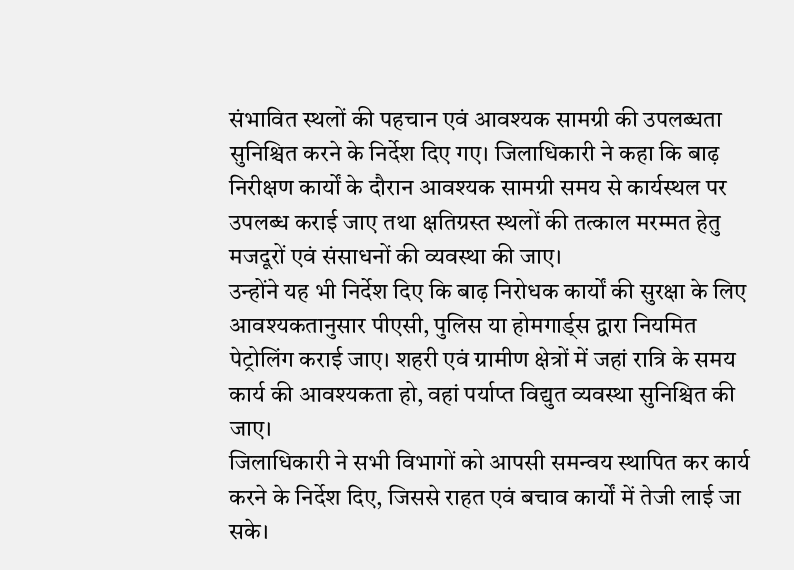संभावित स्थलों की पहचान एवं आवश्यक सामग्री की उपलब्धता सुनिश्चित करने के निर्देश दिए गए। जिलाधिकारी ने कहा कि बाढ़ निरीक्षण कार्यों के दौरान आवश्यक सामग्री समय से कार्यस्थल पर उपलब्ध कराई जाए तथा क्षतिग्रस्त स्थलों की तत्काल मरम्मत हेतु मजदूरों एवं संसाधनों की व्यवस्था की जाए।
उन्होंने यह भी निर्देश दिए कि बाढ़ निरोधक कार्यों की सुरक्षा के लिए आवश्यकतानुसार पीएसी, पुलिस या होमगार्ड्स द्वारा नियमित पेट्रोलिंग कराई जाए। शहरी एवं ग्रामीण क्षेत्रों में जहां रात्रि के समय कार्य की आवश्यकता हो, वहां पर्याप्त विद्युत व्यवस्था सुनिश्चित की जाए।
जिलाधिकारी ने सभी विभागों को आपसी समन्वय स्थापित कर कार्य करने के निर्देश दिए, जिससे राहत एवं बचाव कार्यों में तेजी लाई जा सके।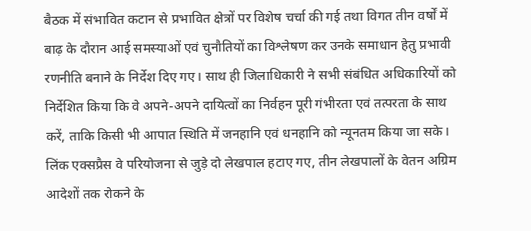बैठक में संभावित कटान से प्रभावित क्षेत्रों पर विशेष चर्चा की गई तथा विगत तीन वर्षों में बाढ़ के दौरान आई समस्याओं एवं चुनौतियों का विश्लेषण कर उनके समाधान हेतु प्रभावी रणनीति बनाने के निर्देश दिए गए। साथ ही जिलाधिकारी ने सभी संबंधित अधिकारियों को निर्देशित किया कि वे अपने-अपने दायित्वों का निर्वहन पूरी गंभीरता एवं तत्परता के साथ करें, ताकि किसी भी आपात स्थिति में जनहानि एवं धनहानि को न्यूनतम किया जा सके।
लिंक एक्सप्रैस वे परियोजना से जुड़े दो लेखपाल हटाए गए, तीन लेखपालों के वेतन अग्रिम आदेशों तक रोकने के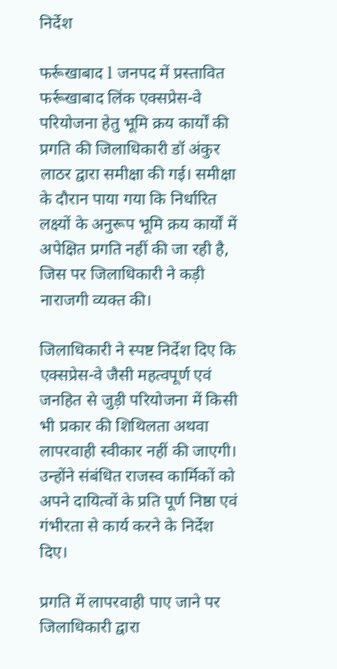निर्देश

फर्रूखाबाद l जनपद में प्रस्तावित फर्रूखाबाद लिंक एक्सप्रेस-वे परियोजना हेतु भूमि क्रय कार्यों की प्रगति की जिलाधिकारी डॉ अंकुर लाठर द्वारा समीक्षा की गई। समीक्षा के दौरान पाया गया कि निर्धारित लक्ष्यों के अनुरूप भूमि क्रय कार्यों में अपेक्षित प्रगति नहीं की जा रही है, जिस पर जिलाधिकारी ने कड़ी नाराजगी व्यक्त की।

जिलाधिकारी ने स्पष्ट निर्देश दिए कि एक्सप्रेस-वे जैसी महत्वपूर्ण एवं जनहित से जुड़ी परियोजना में किसी भी प्रकार की शिथिलता अथवा लापरवाही स्वीकार नहीं की जाएगी। उन्होंने संबंधित राजस्व कार्मिकों को अपने दायित्वों के प्रति पूर्ण निष्ठा एवं गंभीरता से कार्य करने के निर्देश दिए।

प्रगति में लापरवाही पाए जाने पर जिलाधिकारी द्वारा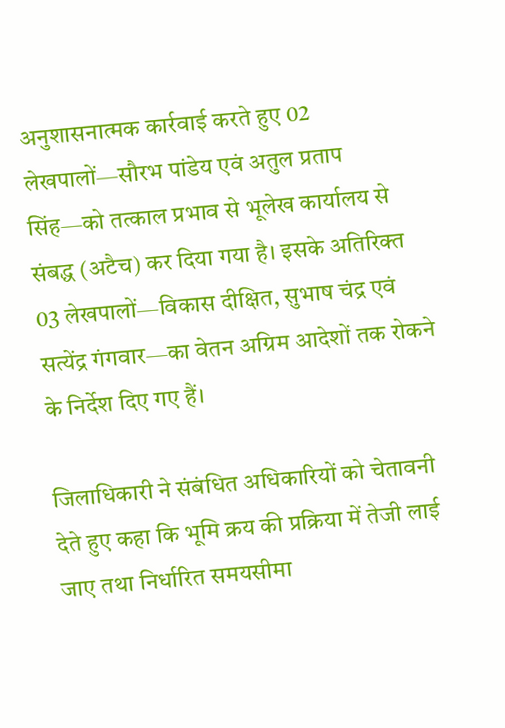अनुशासनात्मक कार्रवाई करते हुए 02 लेखपालों—सौरभ पांडेय एवं अतुल प्रताप सिंह—को तत्काल प्रभाव से भूलेख कार्यालय से संबद्ध (अटैच) कर दिया गया है। इसके अतिरिक्त 03 लेखपालों—विकास दीक्षित, सुभाष चंद्र एवं सत्येंद्र गंगवार—का वेतन अग्रिम आदेशों तक रोकने के निर्देश दिए गए हैं।

जिलाधिकारी ने संबंधित अधिकारियों को चेतावनी देते हुए कहा कि भूमि क्रय की प्रक्रिया में तेजी लाई जाए तथा निर्धारित समयसीमा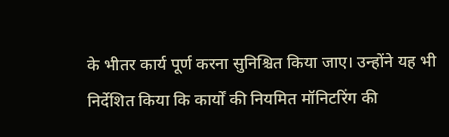के भीतर कार्य पूर्ण करना सुनिश्चित किया जाए। उन्होंने यह भी निर्देशित किया कि कार्यों की नियमित मॉनिटरिंग की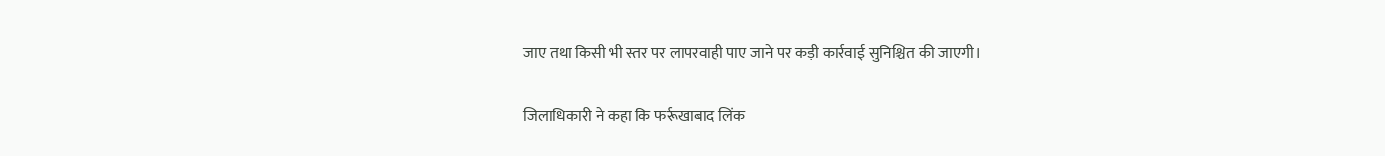जाए तथा किसी भी स्तर पर लापरवाही पाए जाने पर कड़ी कार्रवाई सुनिश्चित की जाएगी।

जिलाधिकारी ने कहा कि फर्रूखाबाद लिंक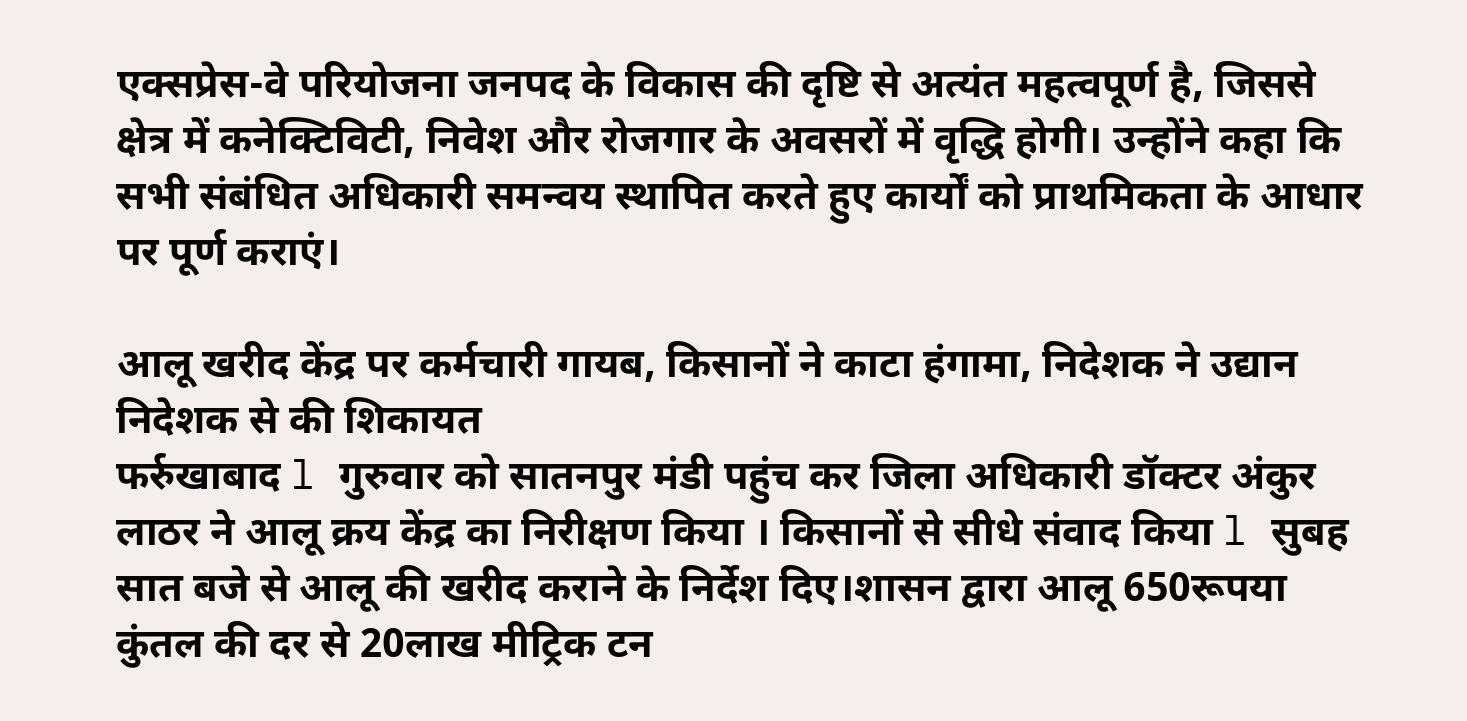एक्सप्रेस-वे परियोजना जनपद के विकास की दृष्टि से अत्यंत महत्वपूर्ण है, जिससे क्षेत्र में कनेक्टिविटी, निवेश और रोजगार के अवसरों में वृद्धि होगी। उन्होंने कहा कि सभी संबंधित अधिकारी समन्वय स्थापित करते हुए कार्यों को प्राथमिकता के आधार पर पूर्ण कराएं।

आलू खरीद केंद्र पर कर्मचारी गायब, किसानों ने काटा हंगामा, निदेशक ने उद्यान निदेशक से की शिकायत
फर्रुखाबाद l गुरुवार को सातनपुर मंडी पहुंच कर जिला अधिकारी डॉक्टर अंकुर लाठर ने आलू क्रय केंद्र का निरीक्षण किया । किसानों से सीधे संवाद किया l सुबह सात बजे से आलू की खरीद कराने के निर्देश दिए।शासन द्वारा आलू 650रूपया कुंतल की दर से 20लाख मीट्रिक टन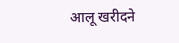आलू खरीदने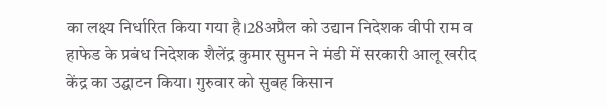का लक्ष्य निर्धारित किया गया है।28अप्रैल को उद्यान निदेशक वीपी राम व हाफेड के प्रबंध निदेशक शैलेंद्र कुमार सुमन ने मंडी में सरकारी आलू खरीद केंद्र का उद्घाटन किया। गुरुवार को सुबह किसान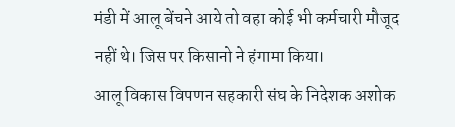मंडी में आलू बेंचने आये तो वहा कोई भी कर्मचारी मौजूद नहीं थे। जिस पर किसानो ने हंगामा किया।
आलू विकास विपणन सहकारी संघ के निदेशक अशोक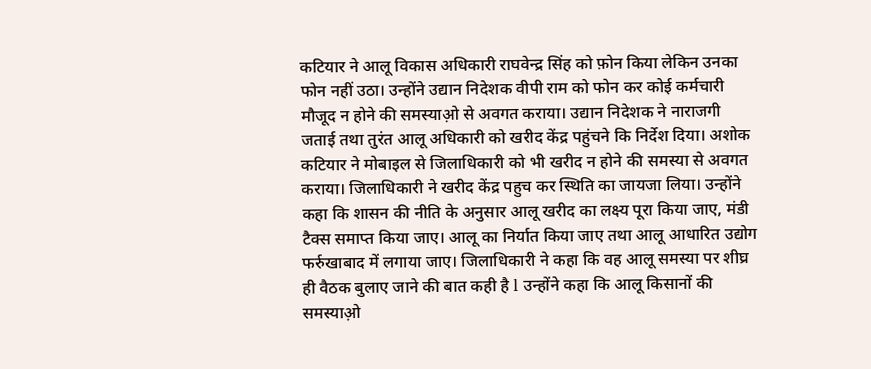कटियार ने आलू विकास अधिकारी राघवेन्द्र सिंह को फ़ोन किया लेकिन उनका फोन नहीं उठा। उन्होंने उद्यान निदेशक वीपी राम को फोन कर कोई कर्मचारी मौजूद न होने की समस्याओ़ से अवगत कराया। उद्यान निदेशक ने नाराजगी जताई तथा तुरंत आलू अधिकारी को खरीद केंद्र पहुंचने कि निर्देश दिया। अशोक कटियार ने मोबाइल से जिलाधिकारी को भी खरीद न होने की समस्या से अवगत कराया। जिलाधिकारी ने खरीद केंद्र पहुच कर स्थिति का जायजा लिया। उन्होंने कहा कि शासन की नीति के अनुसार आलू खरीद का लक्ष्य पूरा किया जाए, मंडी टैक्स समाप्त किया जाए। आलू का निर्यात किया जाए तथा आलू आधारित उद्योग फर्रुखाबाद में लगाया जाए। जिलाधिकारी ने कहा कि वह आलू समस्या पर शीघ्र ही वैठक बुलाए जाने की बात कही है l उन्होंने कहा कि आलू किसानों की समस्याओ़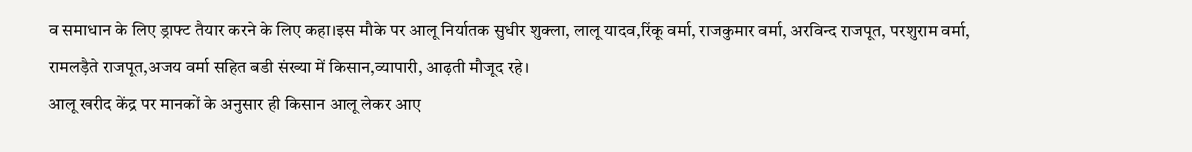व समाधान के लिए ड्राफ्ट तैयार करने के लिए कहा।इस मौके पर आलू निर्यातक सुधीर शुक्ला, लालू यादव,रिंकू वर्मा, राजकुमार वर्मा, अरविन्द राजपूत, परशुराम वर्मा, रामलड़ैते राजपूत,अजय वर्मा सहित बडी संख्या में किसान,व्यापारी, आढ़ती मौजूद रहे।
आलू खरीद केंद्र पर मानकों के अनुसार ही किसान आलू लेकर आए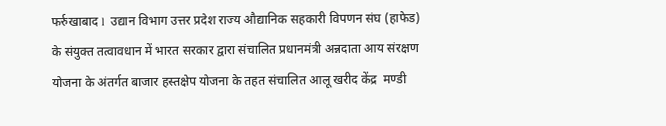फर्रुखाबाद l  उद्यान विभाग उत्तर प्रदेश राज्य औद्यानिक सहकारी विपणन संघ (हाफेड) के संयुक्त तत्वावधान में भारत सरकार द्वारा संचालित प्रधानमंत्री अन्नदाता आय संरक्षण योजना के अंतर्गत बाजार हस्तक्षेप योजना के तहत संचालित आलू खरीद केंद्र  मण्डी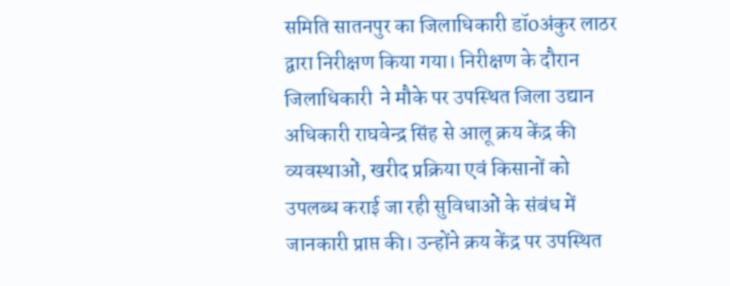समिति सातनपुर का जिलाधिकारी डॉ0अंकुर लाठर द्वारा निरीक्षण किया गया। निरीक्षण के दौरान जिलाधिकारी  ने मौके पर उपस्थित जिला उद्यान अधिकारी राघवेन्द्र सिंह से आलू क्रय केंद्र की व्यवस्थाओं, खरीद प्रक्रिया एवं किसानों को उपलब्ध कराई जा रही सुविधाओं के संबंध में जानकारी प्राप्त की। उन्होंने क्रय केंद्र पर उपस्थित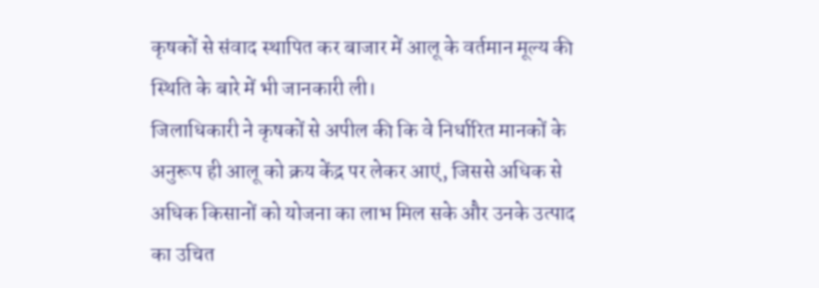कृषकों से संवाद स्थापित कर बाजार में आलू के वर्तमान मूल्य की स्थिति के बारे में भी जानकारी ली।
जिलाधिकारी ने कृषकों से अपील की कि वे निर्धारित मानकों के अनुरूप ही आलू को क्रय केंद्र पर लेकर आएं, जिससे अधिक से अधिक किसानों को योजना का लाभ मिल सके और उनके उत्पाद का उचित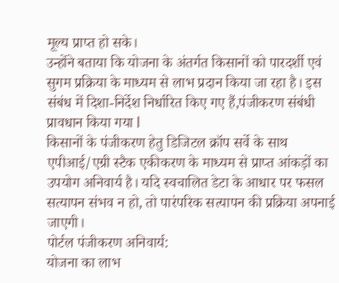मूल्य प्राप्त हो सके।
उन्होंने बताया कि योजना के अंतर्गत किसानों को पारदर्शी एवं सुगम प्रक्रिया के माध्यम से लाभ प्रदान किया जा रहा है। इस संबंध में दिशा-निर्देश निर्धारित किए गए हैं,पंजीकरण संबंधी प्रावधान किया गया l
किसानों के पंजीकरण हेतु डिजिटल क्रॉप सर्वे के साथ एपीआई/एग्री स्टैक एकीकरण के माध्यम से प्राप्त आंकड़ों का उपयोग अनिवार्य है। यदि स्वचालित डेटा के आधार पर फसल सत्यापन संभव न हो, तो पारंपरिक सत्यापन की प्रक्रिया अपनाई जाएगी।
पोर्टल पंजीकरण अनिवार्य:
योजना का लाभ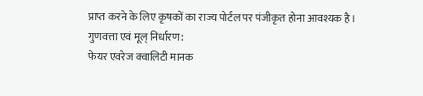प्राप्त करने के लिए कृषकों का राज्य पोर्टल पर पंजीकृत होना आवश्यक है।
गुणवत्ता एवं मूल् निर्धारण:
फेयर एवरेज क्वालिटी मानक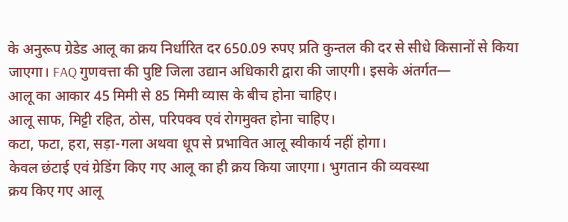के अनुरूप ग्रेडेड आलू का क्रय निर्धारित दर 650.09 रुपए प्रति कुन्तल की दर से सीधे किसानों से किया जाएगा। FAQ गुणवत्ता की पुष्टि जिला उद्यान अधिकारी द्वारा की जाएगी। इसके अंतर्गत—
आलू का आकार 45 मिमी से 85 मिमी व्यास के बीच होना चाहिए।
आलू साफ, मिट्टी रहित, ठोस, परिपक्व एवं रोगमुक्त होना चाहिए।
कटा, फटा, हरा, सड़ा-गला अथवा धूप से प्रभावित आलू स्वीकार्य नहीं होगा।
केवल छंटाई एवं ग्रेडिंग किए गए आलू का ही क्रय किया जाएगा। भुगतान की व्यवस्था
क्रय किए गए आलू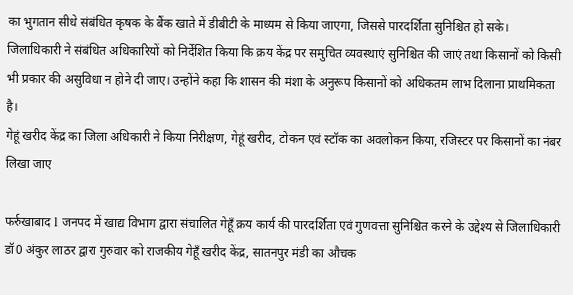का भुगतान सीधे संबंधित कृषक के बैंक खाते में डीबीटी के माध्यम से किया जाएगा, जिससे पारदर्शिता सुनिश्चित हो सके।
जिलाधिकारी ने संबंधित अधिकारियों को निर्देशित किया कि क्रय केंद्र पर समुचित व्यवस्थाएं सुनिश्चित की जाएं तथा किसानों को किसी भी प्रकार की असुविधा न होने दी जाए। उन्होंने कहा कि शासन की मंशा के अनुरूप किसानों को अधिकतम लाभ दिलाना प्राथमिकता है।
गेहूं खरीद केंद्र का जिला अधिकारी ने किया निरीक्षण, गेहूं खरीद, टोकन एवं स्टॉक का अवलोकन किया, रजिस्टर पर किसानों का नंबर लिखा जाए

फर्रुखाबाद l जनपद में खाद्य विभाग द्वारा संचालित गेहूँ क्रय कार्य की पारदर्शिता एवं गुणवत्ता सुनिश्चित करने के उद्देश्य से जिलाधिकारी डॉ0 अंकुर लाठर द्वारा गुरुवार को राजकीय गेहूँ खरीद केंद्र, सातनपुर मंडी का औचक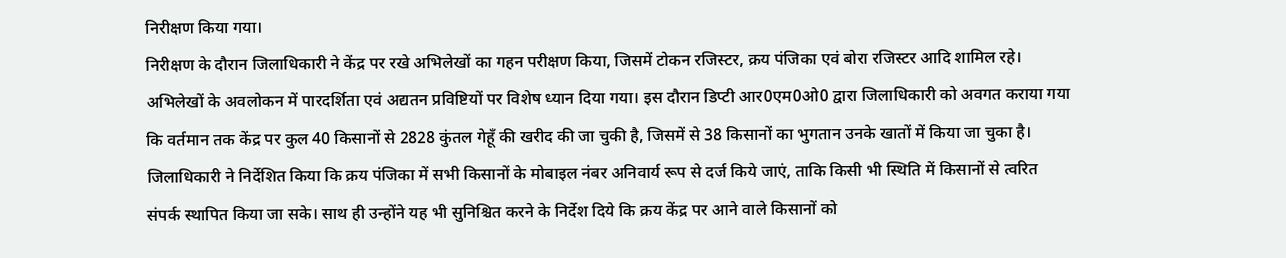निरीक्षण किया गया।
निरीक्षण के दौरान जिलाधिकारी ने केंद्र पर रखे अभिलेखों का गहन परीक्षण किया, जिसमें टोकन रजिस्टर, क्रय पंजिका एवं बोरा रजिस्टर आदि शामिल रहे। अभिलेखों के अवलोकन में पारदर्शिता एवं अद्यतन प्रविष्टियों पर विशेष ध्यान दिया गया। इस दौरान डिप्टी आर0एम0ओ0 द्वारा जिलाधिकारी को अवगत कराया गया कि वर्तमान तक केंद्र पर कुल 40 किसानों से 2828 कुंतल गेहूँ की खरीद की जा चुकी है, जिसमें से 38 किसानों का भुगतान उनके खातों में किया जा चुका है।
जिलाधिकारी ने निर्देशित किया कि क्रय पंजिका में सभी किसानों के मोबाइल नंबर अनिवार्य रूप से दर्ज किये जाएं, ताकि किसी भी स्थिति में किसानों से त्वरित संपर्क स्थापित किया जा सके। साथ ही उन्होंने यह भी सुनिश्चित करने के निर्देश दिये कि क्रय केंद्र पर आने वाले किसानों को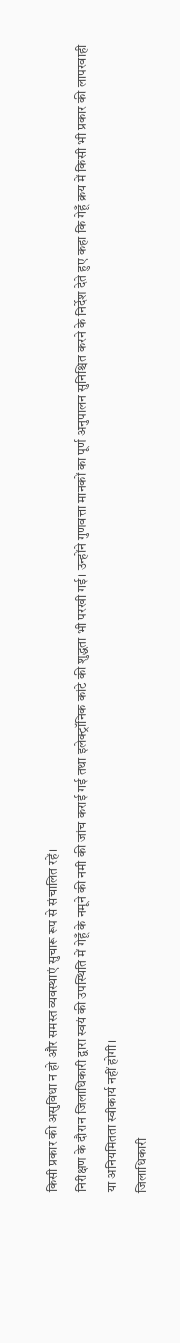किसी प्रकार की असुविधा न हो और समस्त व्यवस्थाएं सुचारू रूप से संचालित रहें।
निरीक्षण के दौरान जिलाधिकारी द्वारा स्वयं की उपस्थिति में गेहूँ के नमूने की नमी की जांच कराई गई तथा इलेक्ट्रॉनिक कांटे की शुद्धता भी परखी गई। उन्होंने गुणवत्ता मानकों का पूर्ण अनुपालन सुनिश्चित करने के निर्देश देते हुए कहा कि गेहूँ क्रय में किसी भी प्रकार की लापरवाही या अनियमितता स्वीकार्य नहीं होगी।
जिलाधिकारी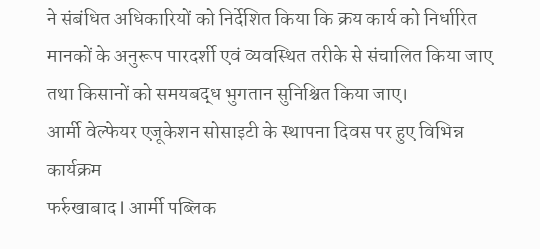ने संबंधित अधिकारियों को निर्देशित किया कि क्रय कार्य को निर्धारित मानकों के अनुरूप पारदर्शी एवं व्यवस्थित तरीके से संचालित किया जाए तथा किसानों को समयबद्ध भुगतान सुनिश्चित किया जाए।
आर्मी वेल्फेयर एजूकेशन सोसाइटी के स्थापना दिवस पर हुए विभिन्न कार्यक्रम
फर्रुखाबाद l आर्मी पब्लिक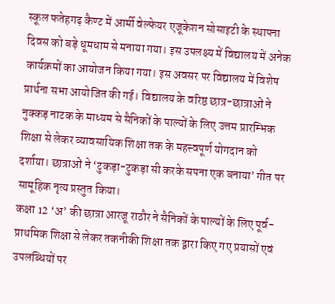स्कूल फतेहगढ़ कैण्ट में आर्मी वेल्फेयर एजूकेशन सोसाइटी के स्थापना दिवस को बड़े धूमधाम से मनाया गया। इस उपलक्ष्य में विद्यालय में अनेक कार्यक्रमों का आयोजन किया गया। इस अवसर पर विद्यालय में विशेष प्रार्थना सभा आयोजित की गई। विद्यालय के वरिष्ठ छात्र-छात्राओं ने नुक्कड़ नाटक के माध्यम से सैनिकों के पाल्यों के लिए उत्तम प्रारम्भिक शिक्षा से लेकर व्यावसायिक शिक्षा तक के महत्त्वपूर्ण योगदान को दर्शाया। छात्राओं ने ‘टुकड़ा-टुकड़ा सी करके सपना एक बनाया’ गीत पर सामूहिक नृत्य प्रस्तुत किया।
कक्षा 12 ‘अ’ की छात्रा आरजू राठौर ने सैनिकों के पाल्यों के लिए पूर्व-प्राथमिक शिक्षा से लेकर तकनीकी शिक्षा तक द्वारा किए गए प्रयासों एवं उपलब्धियों पर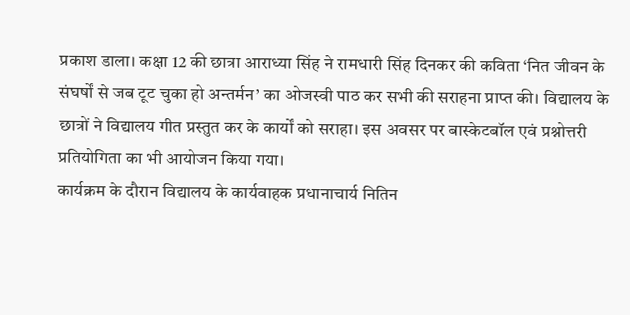प्रकाश डाला। कक्षा 12 की छात्रा आराध्या सिंह ने रामधारी सिंह दिनकर की कविता ‘नित जीवन के संघर्षों से जब टूट चुका हो अन्तर्मन’ का ओजस्वी पाठ कर सभी की सराहना प्राप्त की। विद्यालय के छात्रों ने विद्यालय गीत प्रस्तुत कर के कार्यों को सराहा। इस अवसर पर बास्केटबॉल एवं प्रश्नोत्तरी प्रतियोगिता का भी आयोजन किया गया।
कार्यक्रम के दौरान विद्यालय के कार्यवाहक प्रधानाचार्य नितिन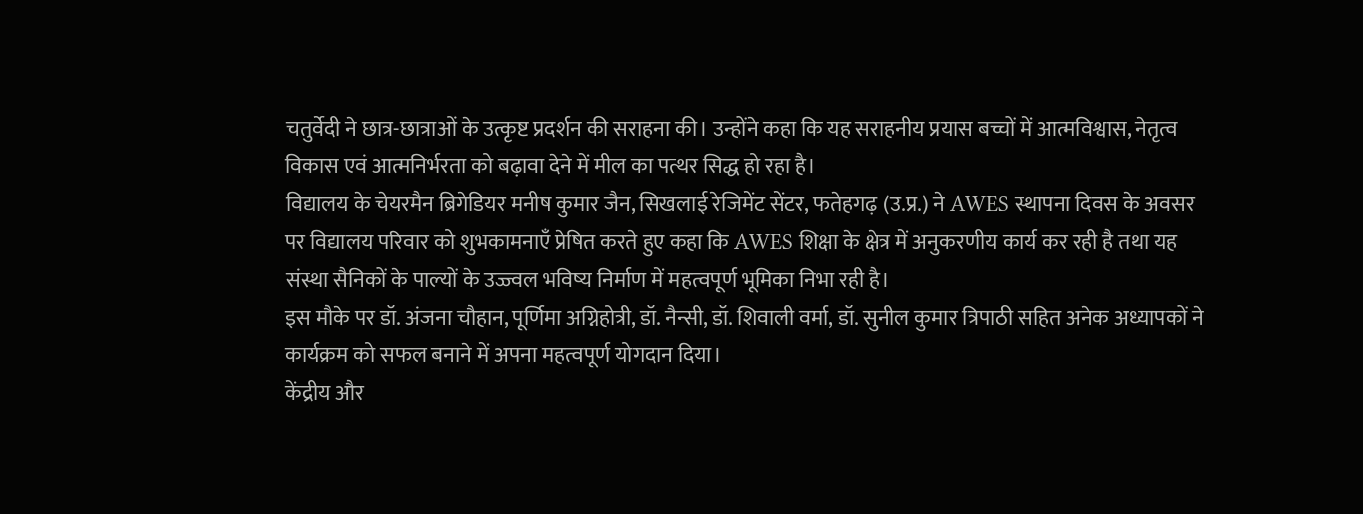चतुर्वेदी ने छात्र-छात्राओं के उत्कृष्ट प्रदर्शन की सराहना की। उन्होंने कहा कि यह सराहनीय प्रयास बच्चों में आत्मविश्वास, नेतृत्व विकास एवं आत्मनिर्भरता को बढ़ावा देने में मील का पत्थर सिद्ध हो रहा है।
विद्यालय के चेयरमैन ब्रिगेडियर मनीष कुमार जैन, सिखलाई रेजिमेंट सेंटर, फतेहगढ़ (उ.प्र.) ने AWES स्थापना दिवस के अवसर पर विद्यालय परिवार को शुभकामनाएँ प्रेषित करते हुए कहा कि AWES शिक्षा के क्षेत्र में अनुकरणीय कार्य कर रही है तथा यह संस्था सैनिकों के पाल्यों के उज्ज्वल भविष्य निर्माण में महत्वपूर्ण भूमिका निभा रही है।
इस मौके पर डॉ. अंजना चौहान, पूर्णिमा अग्निहोत्री, डॉ. नैन्सी, डॉ. शिवाली वर्मा, डॉ. सुनील कुमार त्रिपाठी सहित अनेक अध्यापकों ने कार्यक्रम को सफल बनाने में अपना महत्वपूर्ण योगदान दिया।
केंद्रीय और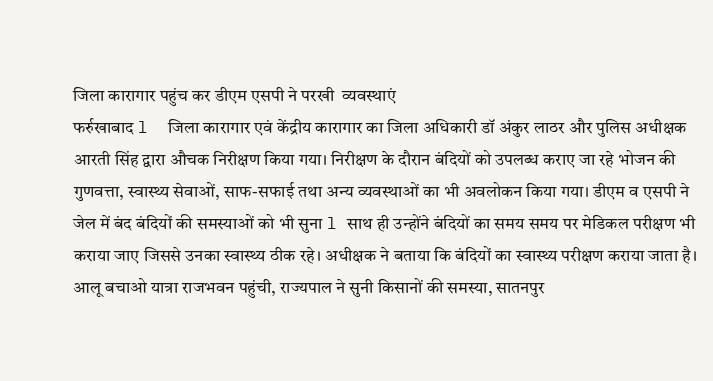जिला कारागार पहुंच कर डीएम एसपी ने परखी  व्यवस्थाएं
फर्रुखाबाद l  जिला कारागार एवं केंद्रीय कारागार का जिला अधिकारी डॉ अंकुर लाठर और पुलिस अधीक्षक आरती सिंह द्वारा औचक निरीक्षण किया गया। निरीक्षण के दौरान बंदियों को उपलब्ध कराए जा रहे भोजन की गुणवत्ता, स्वास्थ्य सेवाओं, साफ-सफाई तथा अन्य व्यवस्थाओं का भी अवलोकन किया गया। डीएम व एसपी ने जेल में बंद बंदियों की समस्याओं को भी सुना l साथ ही उन्होंने बंदियों का समय समय पर मेडिकल परीक्षण भी कराया जाए जिससे उनका स्वास्थ्य ठीक रहे। अधीक्षक ने बताया कि बंदियों का स्वास्थ्य परीक्षण कराया जाता है।
आलू बचाओ यात्रा राजभवन पहुंची, राज्यपाल ने सुनी किसानों की समस्या, सातनपुर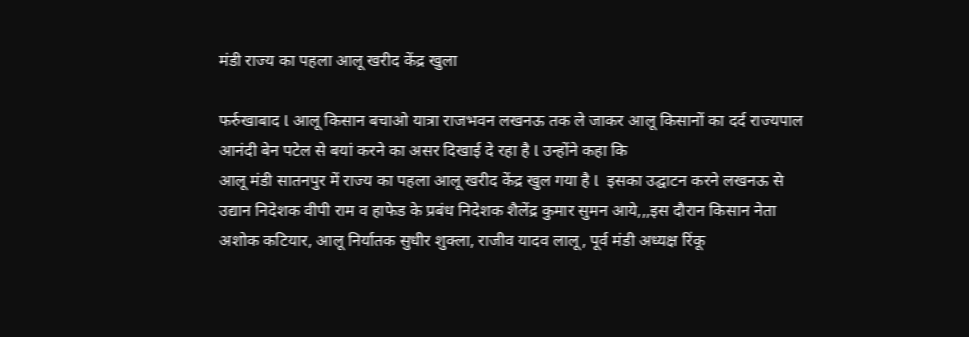मंडी राज्य का पहला आलू खरीद केंद्र खुला

फर्रुखाबाद l आलू किसान बचाओ यात्रा राजभवन लखनऊ तक ले जाकर आलू किसानों का दर्द राज्यपाल आनंदी बेन पटेल से बयां करने का असर दिखाई दे रहा है l उन्होंने कहा कि
आलू मंडी सातनपुर में राज्य का पहला आलू खरीद केंद्र खुल गया है l  इसका उद्घाटन करने लखनऊ से उद्यान निदेशक वीपी राम व हाफेड के प्रबंध निदेशक शैलेंद्र कुमार सुमन आये,,,इस दौरान किसान नेता अशोक कटियार, आलू निर्यातक सुधीर शुक्ला, राजीव यादव लालू, पूर्व मंडी अध्यक्ष रिंकू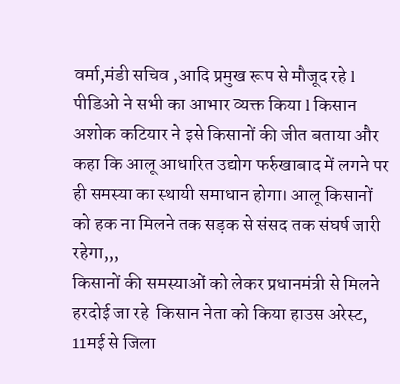वर्मा,मंडी सचिव ,आदि प्रमुख रूप से मौजूद रहे l पीडिओ ने सभी का आभार व्यक्त किया l किसान अशोक कटियार ने इसे किसानों की जीत बताया और कहा कि आलू आधारित उद्योग फर्रुखाबाद में लगने पर ही समस्या का स्थायी समाधान होगा। आलू किसानों को हक ना मिलने तक सड़क से संसद तक संघर्ष जारी रहेगा,,,
किसानों की समस्याओं को लेकर प्रधानमंत्री से मिलने हरदोई जा रहे  किसान नेता को किया हाउस अरेस्ट, 11मई से जिला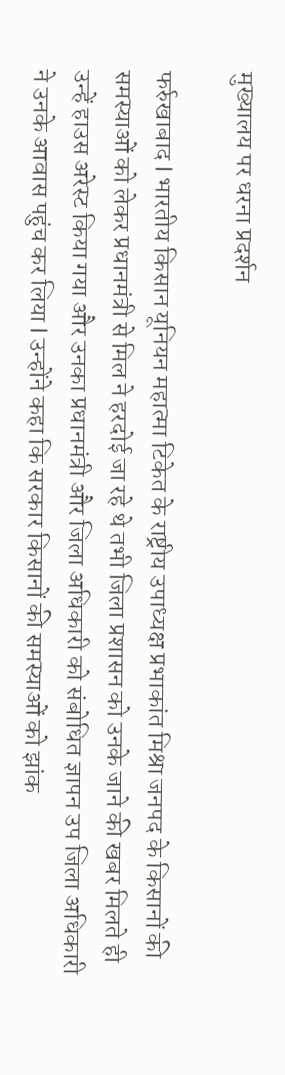मुख्यालय पर धरना प्रदर्शन

फर्रुखाबाद l भारतीय किसान यूनियन महात्मा टिकेत के राष्ट्रीय उपाध्यक्ष प्रभाकांत मिश्रा जनपद के किसानों की समस्याओं को लेकर प्रधानमंत्री से मिल ने हरदोई जा रहे थे तभी जिला प्रशासन को उनके जाने की खबर मिलते ही उन्हें हाउस अरेस्ट किया गया और उनका प्रधानमंत्री और जिला अधिकारी को संबोधित ज्ञापन उप जिला अधिकारी ने उनके आवास पहुंच कर लिया l उन्होंने कहा कि सरकार किसानों की समस्याओं को झांक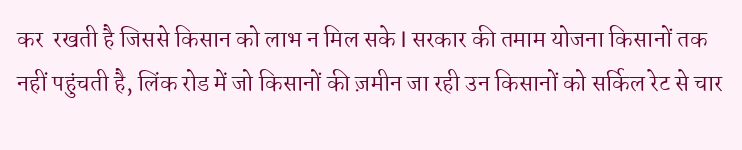कर  रखती है जिससे किसान को लाभ न मिल सके l सरकार की तमाम योजना किसानों तक नहीं पहुंचती है, लिंक रोड में जो किसानों की ज़मीन जा रही उन किसानों को सर्किल रेट से चार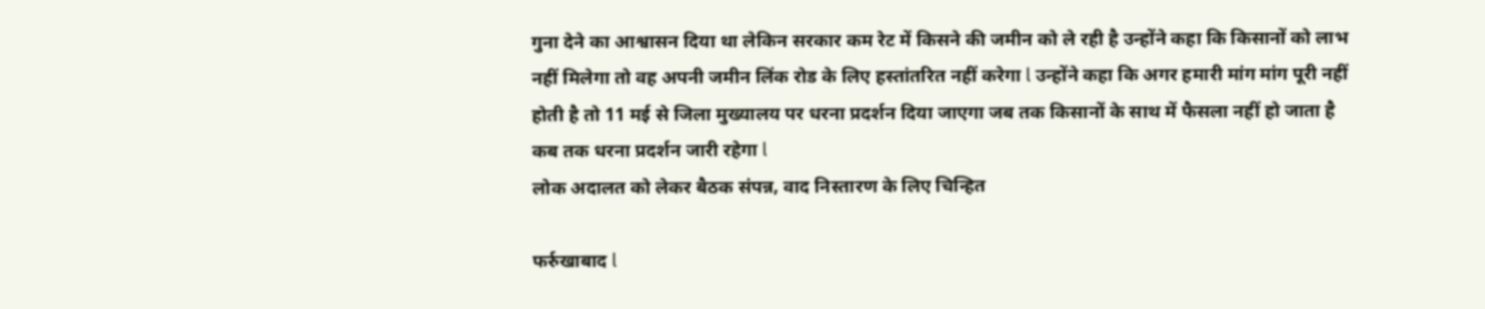गुना देने का आश्वासन दिया था लेकिन सरकार कम रेट में किसने की जमीन को ले रही है उन्होंने कहा कि किसानों को लाभ नहीं मिलेगा तो वह अपनी जमीन लिंक रोड के लिए हस्तांतरित नहीं करेगा l उन्होंने कहा कि अगर हमारी मांग मांग पूरी नहीं होती है तो 11 मई से जिला मुख्यालय पर धरना प्रदर्शन दिया जाएगा जब तक किसानों के साथ में फैसला नहीं हो जाता है कब तक धरना प्रदर्शन जारी रहेगा l
लोक अदालत को लेकर बैठक संपन्न, वाद निस्तारण के लिए चिन्हित

फर्रुखाबाद l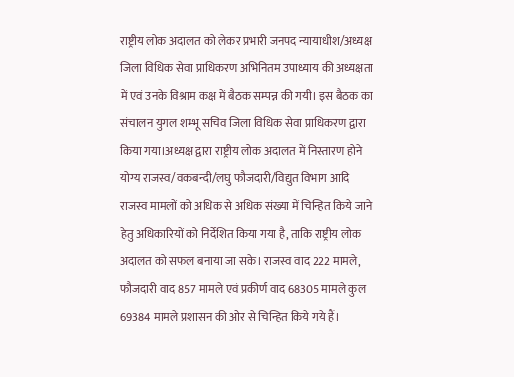राष्ट्रीय लोक अदालत को लेकर प्रभारी जनपद न्यायाधीश/अध्यक्ष जिला विधिक सेवा प्राधिकरण अभिनितम उपाध्याय की अध्यक्षता में एवं उनके विश्राम कक्ष में बैठक सम्पन्न की गयी। इस बैठक का संचालन युगल शम्भू सचिव जिला विधिक सेवा प्राधिकरण द्वारा किया गया।अध्यक्ष द्वारा राष्ट्रीय लोक अदालत में निस्तारण होने योग्य राजस्व/वकबन्दी/लघु फौजदारी/विद्युत विभाग आदि राजस्व मामलों को अधिक से अधिक संख्या में चिन्हित किये जाने हेतु अधिकारियों को निर्देशित किया गया है, ताकि राष्ट्रीय लोक अदालत को सफल बनाया जा सके। राजस्व वाद 222 मामले, फौजदारी वाद 857 मामले एवं प्रकीर्ण वाद 68305 मामले कुल 69384 मामले प्रशासन की ओर से चिन्हित किये गये हैं।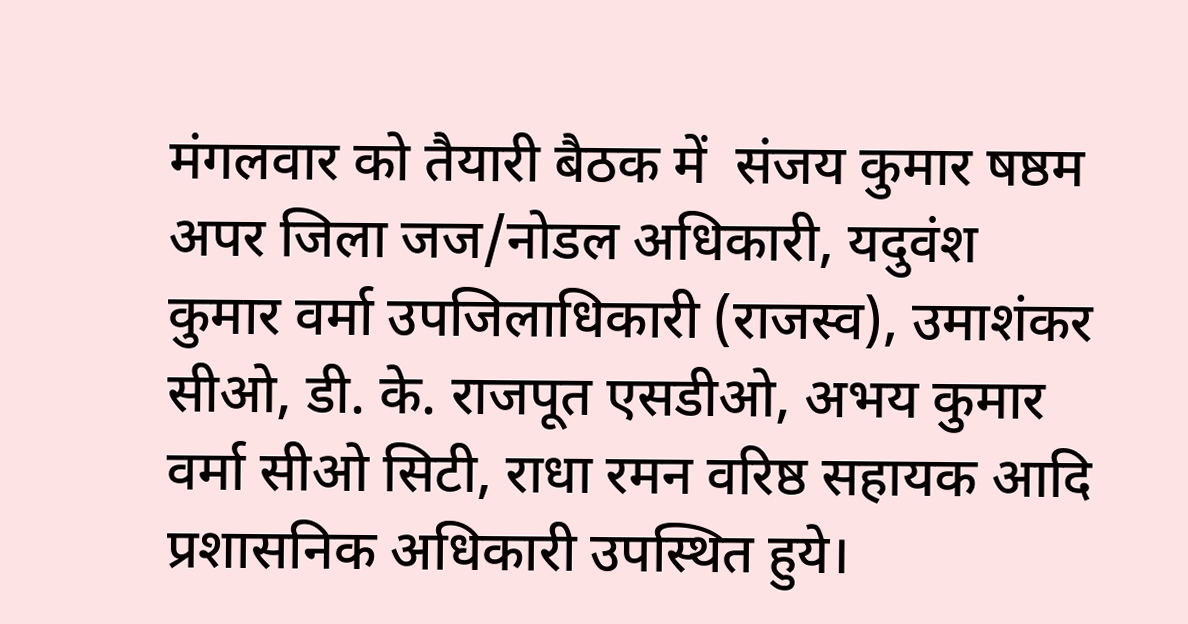मंगलवार को तैयारी बैठक में  संजय कुमार षष्ठम अपर जिला जज/नोडल अधिकारी, यदुवंश कुमार वर्मा उपजिलाधिकारी (राजस्व), उमाशंकर सीओ, डी. के. राजपूत एसडीओ, अभय कुमार वर्मा सीओ सिटी, राधा रमन वरिष्ठ सहायक आदि प्रशासनिक अधिकारी उपस्थित हुये।